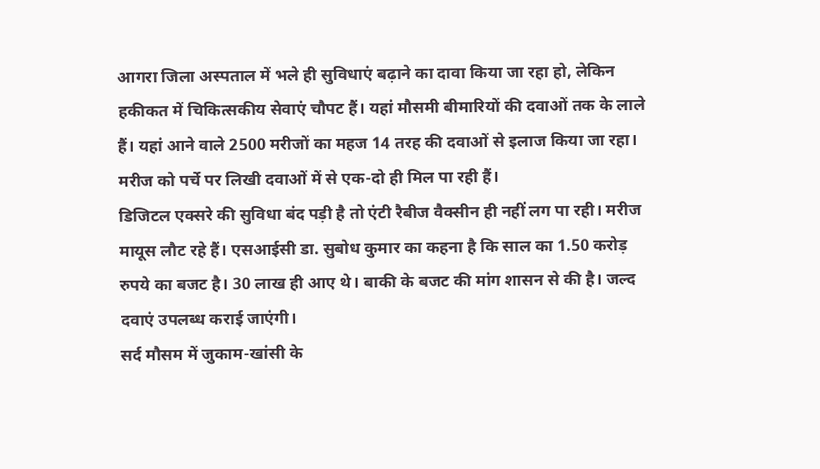आगरा जिला अस्पताल में भले ही सुविधाएं बढ़ाने का दावा किया जा रहा हो, लेकिन हकीकत में चिकित्सकीय सेवाएं चौपट हैं। यहां मौसमी बीमारियों की दवाओं तक के लाले हैं। यहां आने वाले 2500 मरीजों का महज 14 तरह की दवाओं से इलाज किया जा रहा। मरीज को पर्चे पर लिखी दवाओं में से एक-दो ही मिल पा रही हैं।
डिजिटल एक्सरे की सुविधा बंद पड़ी है तो एंटी रैबीज वैक्सीन ही नहीं लग पा रही। मरीज मायूस लौट रहे हैं। एसआईसी डा. सुबोध कुमार का कहना है कि साल का 1.50 करोड़ रुपये का बजट है। 30 लाख ही आए थे। बाकी के बजट की मांग शासन से की है। जल्द दवाएं उपलब्ध कराई जाएंगी।
सर्द मौसम में जुकाम-खांसी के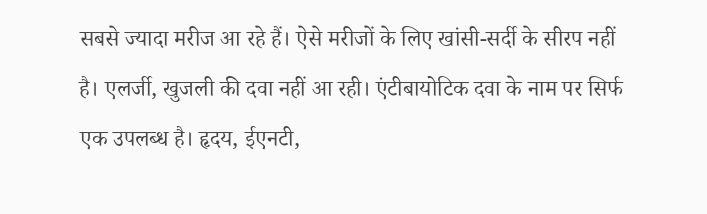सबसे ज्यादा मरीज आ रहे हैं। ऐसे मरीजों के लिए खांसी-सर्दी के सीरप नहीं है। एलर्जी, खुजली की दवा नहीं आ रही। एंटीबायोटिक दवा के नाम पर सिर्फ एक उपलब्ध है। हृदय, ईएनटी,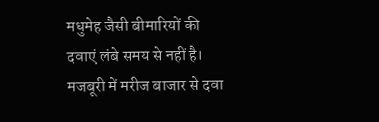मधुमेह जैसी बीमारियों की दवाएं लंबे समय से नहीं है। मजबूरी में मरीज बाजार से दवा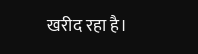खरीद रहा है।